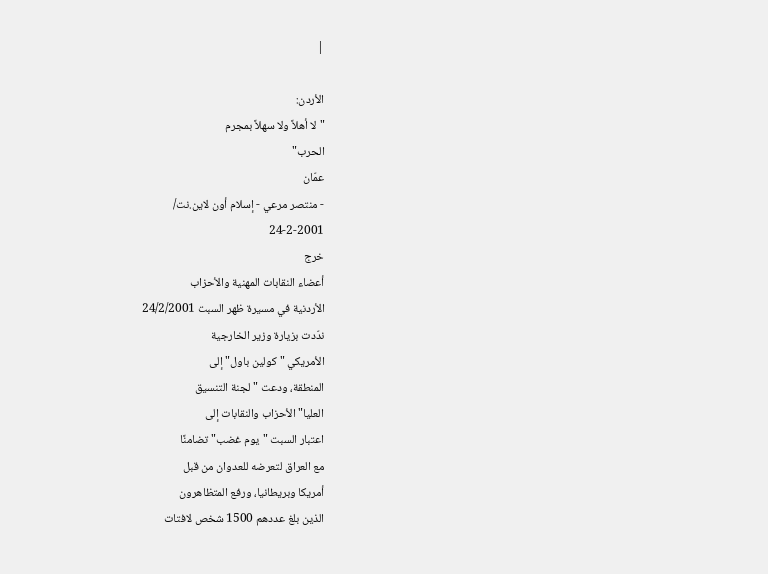|

الأردن:
"لا أهلاً ولا سهلاً بمجرم
الحرب"
عمّان
- منتصر مرعي - إسلام أون لاين.نت/
24-2-2001
خرج
أعضاء النقابات المهنية والأحزاب
الأردنية في مسيرة ظهر السبت 24/2/2001
ندّدت بزيارة وزير الخارجية
الأمريكي "كولين باول" إلى
المنطقة، ودعت "لجنة التنسيق
العليا" الأحزاب والنقابات إلى
اعتبار السبت "يوم غضب" تضامنًا
مع العراق لتعرضه للعدوان من قبل
أمريكا وبريطانيا، ورفع المتظاهرون
الذين بلغ عددهم 1500 شخص لافتات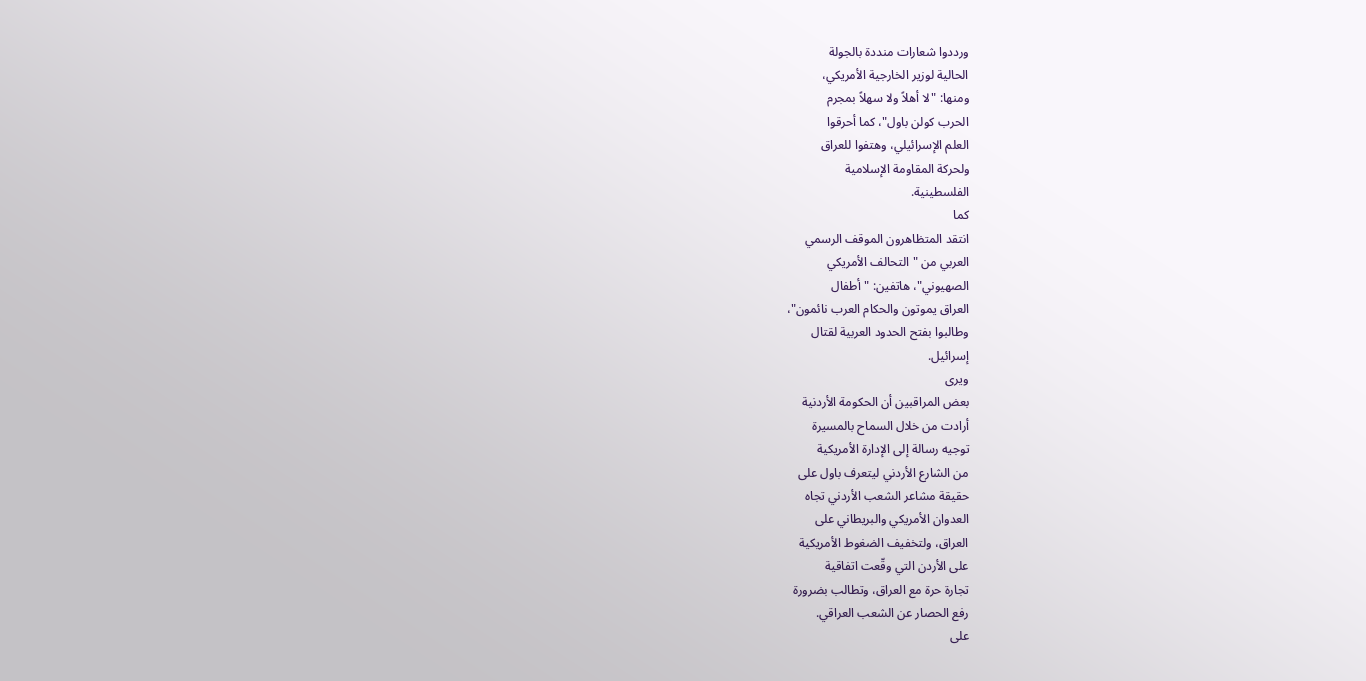ورددوا شعارات منددة بالجولة
الحالية لوزير الخارجية الأمريكي،
ومنها: "لا أهلاً ولا سهلاً بمجرم
الحرب كولن باول"، كما أحرقوا
العلم الإسرائيلي، وهتفوا للعراق
ولحركة المقاومة الإسلامية
الفلسطينية.
كما
انتقد المتظاهرون الموقف الرسمي
العربي من "التحالف الأمريكي
الصهيوني"، هاتفين: "أطفال
العراق يموتون والحكام العرب نائمون"،
وطالبوا بفتح الحدود العربية لقتال
إسرائيل.
ويرى
بعض المراقبين أن الحكومة الأردنية
أرادت من خلال السماح بالمسيرة
توجيه رسالة إلى الإدارة الأمريكية
من الشارع الأردني ليتعرف باول على
حقيقة مشاعر الشعب الأردني تجاه
العدوان الأمريكي والبريطاني على
العراق، ولتخفيف الضغوط الأمريكية
على الأردن التي وقّعت اتفاقية
تجارة حرة مع العراق، وتطالب بضرورة
رفع الحصار عن الشعب العراقي.
على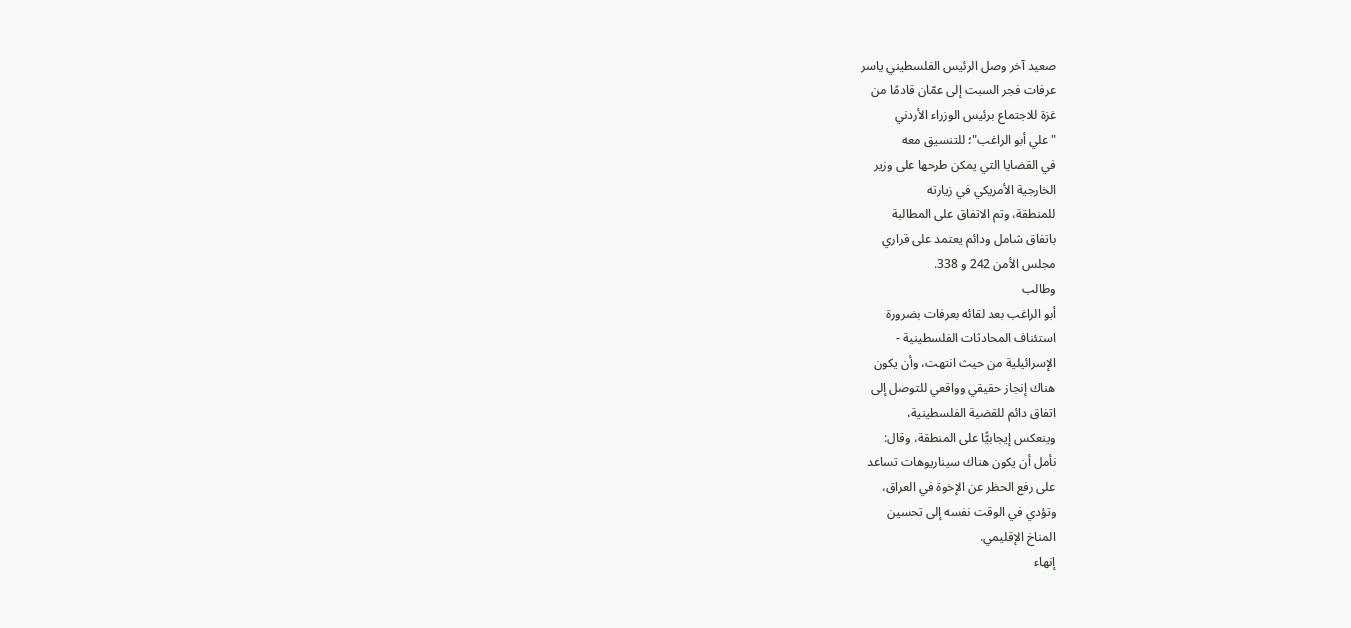صعيد آخر وصل الرئيس الفلسطيني ياسر
عرفات فجر السبت إلى عمّان قادمًا من
غزة للاجتماع برئيس الوزراء الأردني
"علي أبو الراغب"؛ للتنسيق معه
في القضايا التي يمكن طرحها على وزير
الخارجية الأمريكي في زيارته
للمنطقة، وتم الاتفاق على المطالبة
باتفاق شامل ودائم يعتمد على قراري
مجلس الأمن 242 و 338.
وطالب
أبو الراغب بعد لقائه بعرفات بضرورة
استئناف المحادثات الفلسطينية -
الإسرائيلية من حيث انتهت، وأن يكون
هناك إنجاز حقيقي وواقعي للتوصل إلى
اتفاق دائم للقضية الفلسطينية،
وينعكس إيجابيًّا على المنطقة، وقال:
نأمل أن يكون هناك سيناريوهات تساعد
على رفع الحظر عن الإخوة في العراق،
وتؤدي في الوقت نفسه إلى تحسين
المناخ الإقليمي.
إنهاء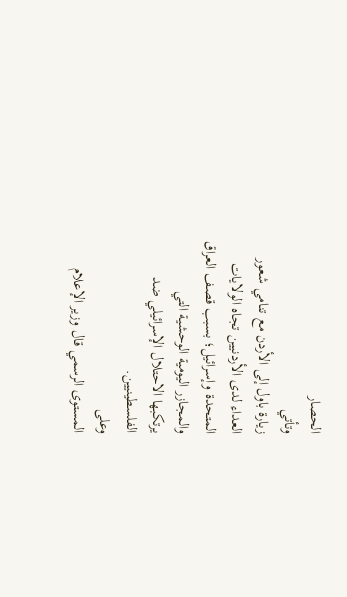الحصار
وتأتي
زيارة باول إلى الأردن مع تنامي شعور
العداء لدى الأردنيين تجاه الولايات
المتحدة وإسرائيل؛ بسبب قصف العراق
والمجازر اليومية الوحشية التي
يرتكبها الاحتلال الإسرائيلي ضد
الفلسطينيين.
وعلى
المستوى الرسمي قال وزير الإعلام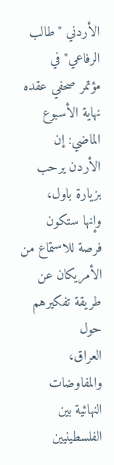الأردني "طالب الرفاعي" في
مؤتمر صحفي عقده نهاية الأسبوع
الماضي: إن الأردن يرحب بزيارة باول،
وإنها ستكون فرصة للاستماع من
الأمريكان عن طريقة تفكيرهم حول
العراق، والمفاوضات النهائية بين
الفلسطينيين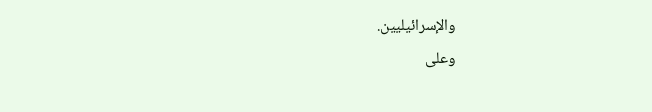والإسرائيليين.
وعلى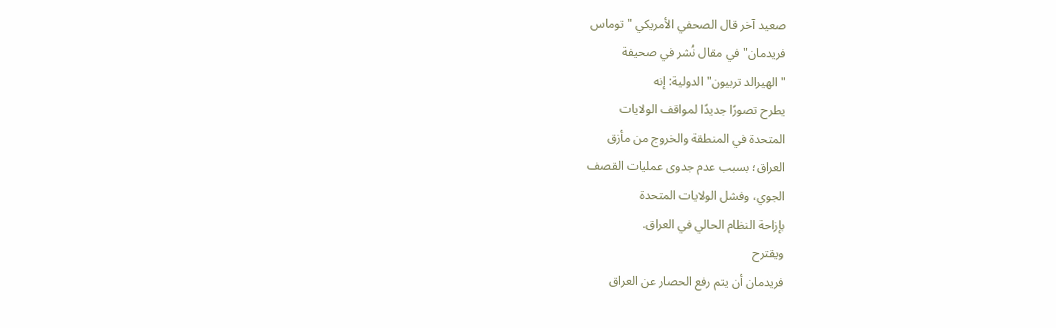صعيد آخر قال الصحفي الأمريكي "توماس
فريدمان" في مقال نُشر في صحيفة
"الهيرالد تربيون" الدولية: إنه
يطرح تصورًا جديدًا لمواقف الولايات
المتحدة في المنطقة والخروج من مأزق
العراق؛ بسبب عدم جدوى عمليات القصف
الجوي، وفشل الولايات المتحدة
بإزاحة النظام الحالي في العراق.
ويقترح
فريدمان أن يتم رفع الحصار عن العراق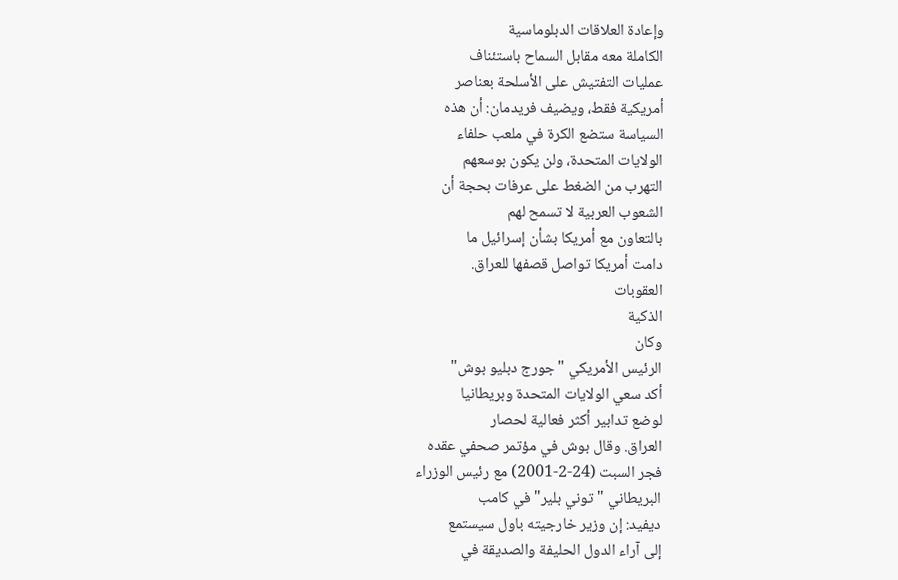وإعادة العلاقات الدبلوماسية
الكاملة معه مقابل السماح باستئناف
عمليات التفتيش على الأسلحة بعناصر
أمريكية فقط، ويضيف فريدمان: أن هذه
السياسة ستضع الكرة في ملعب حلفاء
الولايات المتحدة، ولن يكون بوسعهم
التهرب من الضغط على عرفات بحجة أن
الشعوب العربية لا تسمح لهم
بالتعاون مع أمريكا بشأن إسرائيل ما
دامت أمريكا تواصل قصفها للعراق.
العقوبات
الذكية
وكان
الرئيس الأمريكي "جورج دبليو بوش"
أكد سعي الولايات المتحدة وبريطانيا
لوضع تدابير أكثر فعالية لحصار
العراق. وقال بوش في مؤتمر صحفي عقده
فجر السبت (24-2-2001) مع رئيس الوزراء
البريطاني "توني بلير" في كامب
ديفيد: إن وزير خارجيته باول سيستمع
إلى آراء الدول الحليفة والصديقة في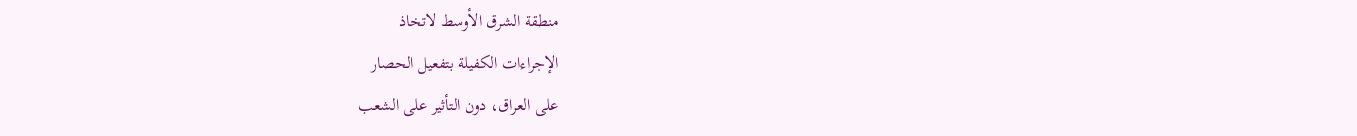منطقة الشرق الأوسط لاتخاذ
الإجراءات الكفيلة بتفعيل الحصار
على العراق، دون التأثير على الشعب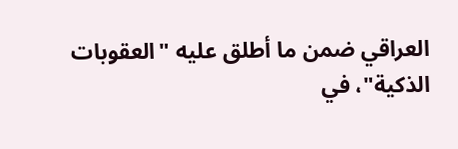العراقي ضمن ما أطلق عليه "العقوبات
الذكية"، في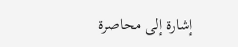إشارة إلى محاصرة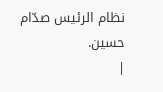نظام الرئيس صدّام حسين.
|